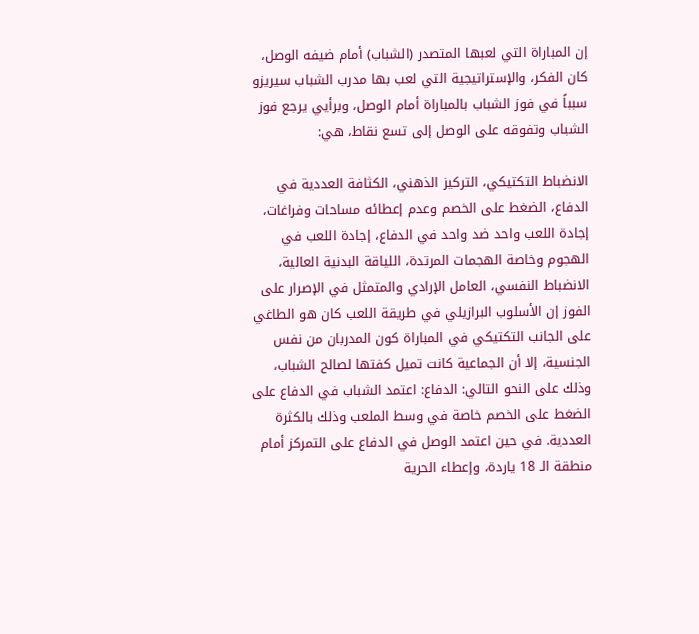إن المباراة التي لعبها المتصدر (الشباب) أمام ضيفه الوصل، كان الفكر، والإستراتيجية التي لعب بها مدرب الشباب سيريزو سبباً في فوز الشباب بالمباراة أمام الوصل، وبرأيي يرجع فوز الشباب وتفوقه على الوصل إلى تسع نقاط، هي:

الانضباط التكتيكي، التركيز الذهني، الكثافة العددية في الدفاع، الضغط على الخصم وعدم إعطائه مساحات وفراغات، إجادة اللعب واحد ضد واحد في الدفاع، إجادة اللعب في الهجوم وخاصة الهجمات المرتدة، اللياقة البدنية العالية، الانضباط النفسي، العامل الإرادي والمتمثل في الإصرار على الفوز إن الأسلوب البرازيلي في طريقة اللعب كان هو الطاغي على الجانب التكتيكي في المباراة كون المدربان من نفس الجنسية، إلا أن الجماعية كانت تميل كفتها لصالح الشباب، وذلك على النحو التالي: الدفاع: اعتمد الشباب في الدفاع على الضغط على الخصم خاصة في وسط الملعب وذلك بالكثرة العددية. في حين اعتمد الوصل في الدفاع على التمركز أمام منطقة الـ 18 ياردة، وإعطاء الحرية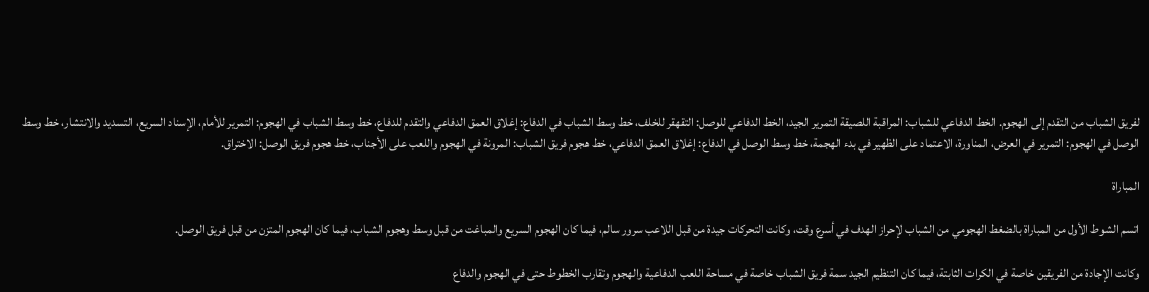لفريق الشباب من التقدم إلى الهجوم. الخط الدفاعي للشباب: المراقبة اللصيقة التمرير الجيد، الخط الدفاعي للوصل: التقهقر للخلف، خط وسط الشباب في الدفاع: إغلاق العمق الدفاعي والتقدم للدفاع، خط وسط الشباب في الهجوم: التمرير للأمام، الإسناد السريع، التسديد والانتشار، خط وسط الوصل في الهجوم: التمرير في العرض، المناورة، الاعتماد على الظهير في بدء الهجمة، خط وسط الوصل في الدفاع: إغلاق العمق الدفاعي، خط هجوم فريق الشباب: المرونة في الهجوم واللعب على الأجناب، خط هجوم فريق الوصل: الاختراق.

المباراة

اتسم الشوط الأول من المباراة بالضغط الهجومي من الشباب لإحراز الهدف في أسرع وقت، وكانت التحركات جيدة من قبل اللاعب سرور سالم، فيما كان الهجوم السريع والمباغت من قبل وسط وهجوم الشباب، فيما كان الهجوم المتزن من قبل فريق الوصل.

وكانت الإجادة من الفريقين خاصة في الكرات الثابتة، فيما كان التنظيم الجيد سمة فريق الشباب خاصة في مساحة اللعب الدفاعية والهجوم وتقارب الخطوط حتى في الهجوم والدفاع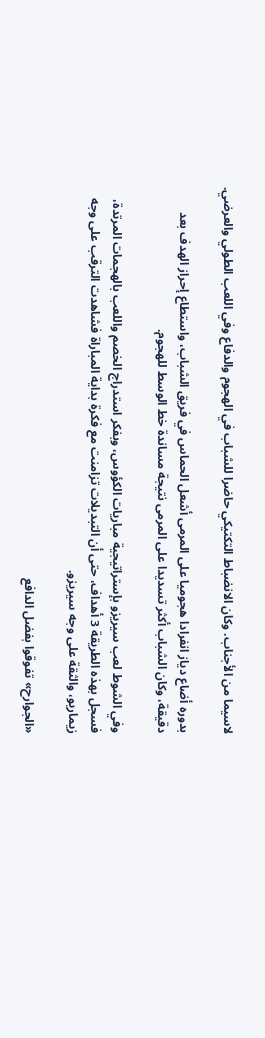لاسيما من الأجناب. وكان الانضباط التكتيكي حاضرا للشباب في الهجوم والدفاع وفي اللعب الطولي والعرضي.

بدوره أضاع دياز انفرادا هجوميا على المرمى أشعل الحماس في فريق الشباب، واستطاع إحراز الهدف بعد دقيقة، وكان الشباب أكثر تسديدا على المرمى نتيجة مساندة خط الوسط للهجوم.

وفي الشوط لعب سيريزو بإستراتيجية مباريات الكؤوس، وبفكر استدراج الخصم واللعب بالهجمات المرتدة، فسجل بهذه الطريقة 3 أهداف، حتى أن التبديلات تزامنت مع فكرة بداية المباراة فشاهدت الترقب على وجه زيماريو، والثقة على وجه سيريزو.

«الجوارح» تفوقوا بفضل الدافع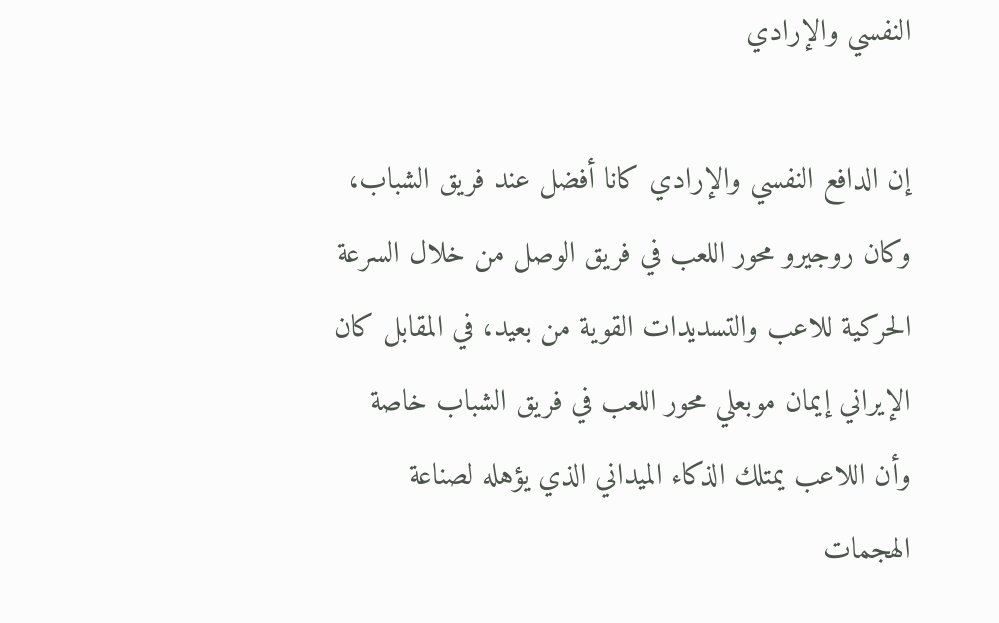النفسي والإرادي

إن الدافع النفسي والإرادي كانا أفضل عند فريق الشباب، وكان روجيرو محور اللعب في فريق الوصل من خلال السرعة الحركية للاعب والتسديدات القوية من بعيد، في المقابل كان الإيراني إيمان موبعلي محور اللعب في فريق الشباب خاصة وأن اللاعب يمتلك الذكاء الميداني الذي يؤهله لصناعة الهجمات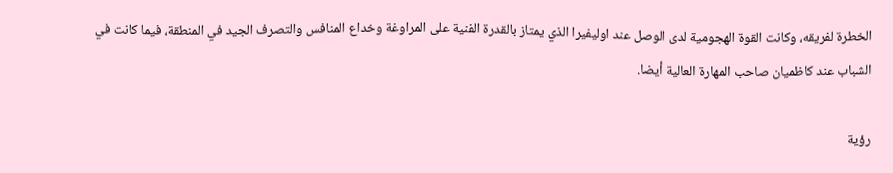الخطرة لفريقه، وكانت القوة الهجومية لدى الوصل عند اوليفيرا الذي يمتاز بالقدرة الفنية على المراوغة وخداع المنافس والتصرف الجيد في المنطقة، فيما كانت في الشباب عند كاظميان صاحب المهارة العالية أيضا.

رؤية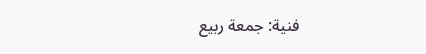فنية: جمعة ربيع